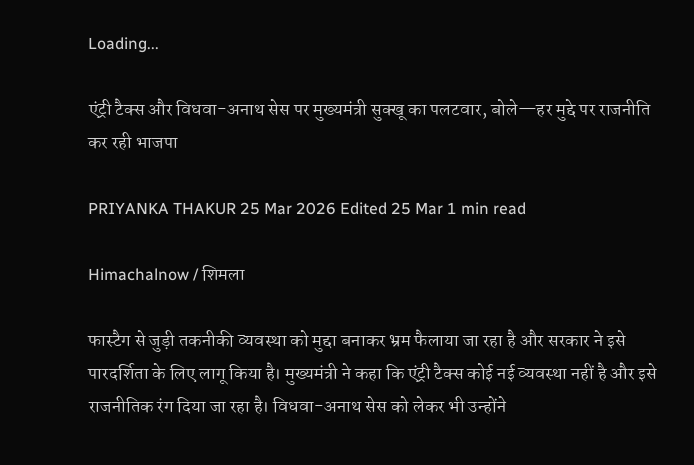Loading...

एंट्री टैक्स और विधवा-अनाथ सेस पर मुख्यमंत्री सुक्खू का पलटवार, बोले—हर मुद्दे पर राजनीति कर रही भाजपा

PRIYANKA THAKUR 25 Mar 2026 Edited 25 Mar 1 min read

Himachalnow / शिमला

फास्टैग से जुड़ी तकनीकी व्यवस्था को मुद्दा बनाकर भ्रम फैलाया जा रहा है और सरकार ने इसे पारदर्शिता के लिए लागू किया है। मुख्यमंत्री ने कहा कि एंट्री टैक्स कोई नई व्यवस्था नहीं है और इसे राजनीतिक रंग दिया जा रहा है। विधवा-अनाथ सेस को लेकर भी उन्होंने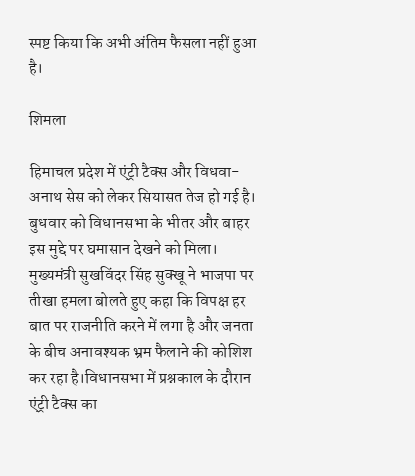स्पष्ट किया कि अभी अंतिम फैसला नहीं हुआ है।

शिमला

हिमाचल प्रदेश में एंट्री टैक्स और विधवा-अनाथ सेस को लेकर सियासत तेज हो गई है। बुधवार को विधानसभा के भीतर और बाहर इस मुद्दे पर घमासान देखने को मिला। मुख्यमंत्री सुखविंदर सिंह सुक्खू ने भाजपा पर तीखा हमला बोलते हुए कहा कि विपक्ष हर बात पर राजनीति करने में लगा है और जनता के बीच अनावश्यक भ्रम फैलाने की कोशिश कर रहा है।विधानसभा में प्रश्नकाल के दौरान एंट्री टैक्स का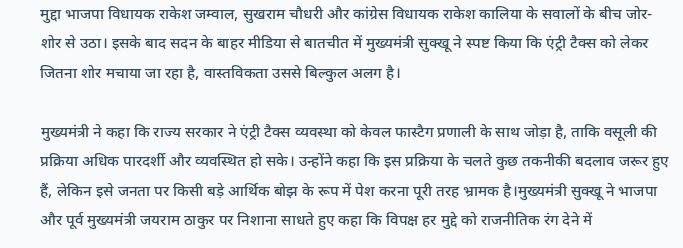मुद्दा भाजपा विधायक राकेश जम्वाल, सुखराम चौधरी और कांग्रेस विधायक राकेश कालिया के सवालों के बीच जोर-शोर से उठा। इसके बाद सदन के बाहर मीडिया से बातचीत में मुख्यमंत्री सुक्खू ने स्पष्ट किया कि एंट्री टैक्स को लेकर जितना शोर मचाया जा रहा है, वास्तविकता उससे बिल्कुल अलग है।

मुख्यमंत्री ने कहा कि राज्य सरकार ने एंट्री टैक्स व्यवस्था को केवल फास्टैग प्रणाली के साथ जोड़ा है, ताकि वसूली की प्रक्रिया अधिक पारदर्शी और व्यवस्थित हो सके। उन्होंने कहा कि इस प्रक्रिया के चलते कुछ तकनीकी बदलाव जरूर हुए हैं, लेकिन इसे जनता पर किसी बड़े आर्थिक बोझ के रूप में पेश करना पूरी तरह भ्रामक है।मुख्यमंत्री सुक्खू ने भाजपा और पूर्व मुख्यमंत्री जयराम ठाकुर पर निशाना साधते हुए कहा कि विपक्ष हर मुद्दे को राजनीतिक रंग देने में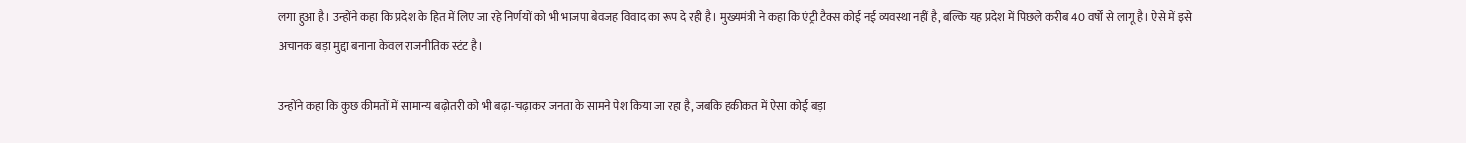लगा हुआ है। उन्होंने कहा कि प्रदेश के हित में लिए जा रहे निर्णयों को भी भाजपा बेवजह विवाद का रूप दे रही है। मुख्यमंत्री ने कहा कि एंट्री टैक्स कोई नई व्यवस्था नहीं है, बल्कि यह प्रदेश में पिछले करीब 40 वर्षों से लागू है। ऐसे में इसे अचानक बड़ा मुद्दा बनाना केवल राजनीतिक स्टंट है।

उन्होंने कहा कि कुछ कीमतों में सामान्य बढ़ोतरी को भी बढ़ा-चढ़ाकर जनता के सामने पेश किया जा रहा है, जबकि हकीकत में ऐसा कोई बड़ा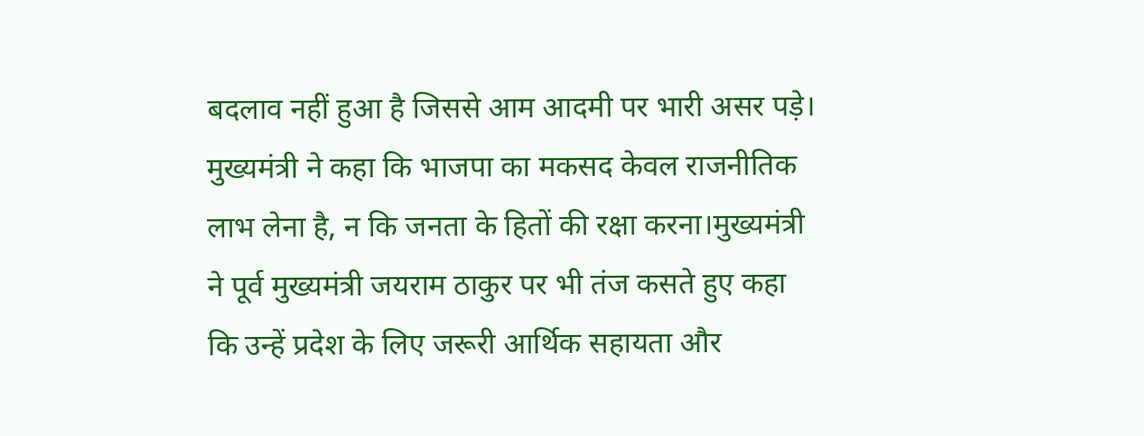बदलाव नहीं हुआ है जिससे आम आदमी पर भारी असर पड़े। मुख्यमंत्री ने कहा कि भाजपा का मकसद केवल राजनीतिक लाभ लेना है, न कि जनता के हितों की रक्षा करना।मुख्यमंत्री ने पूर्व मुख्यमंत्री जयराम ठाकुर पर भी तंज कसते हुए कहा कि उन्हें प्रदेश के लिए जरूरी आर्थिक सहायता और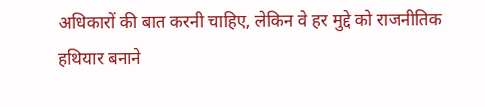अधिकारों की बात करनी चाहिए, लेकिन वे हर मुद्दे को राजनीतिक हथियार बनाने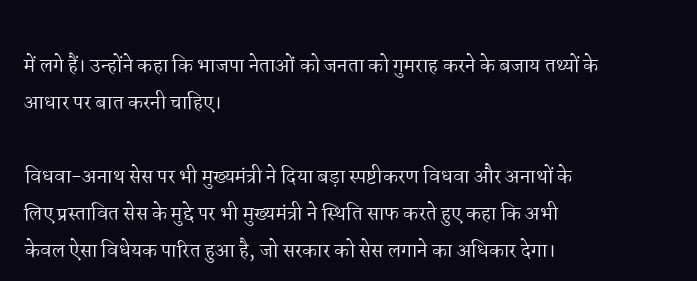में लगे हैं। उन्होंने कहा कि भाजपा नेताओं को जनता को गुमराह करने के बजाय तथ्यों के आधार पर बात करनी चाहिए।

विधवा-अनाथ सेस पर भी मुख्यमंत्री ने दिया बड़ा स्पष्टीकरण विधवा और अनाथों के लिए प्रस्तावित सेस के मुद्दे पर भी मुख्यमंत्री ने स्थिति साफ करते हुए कहा कि अभी केवल ऐसा विधेयक पारित हुआ है, जो सरकार को सेस लगाने का अधिकार देगा।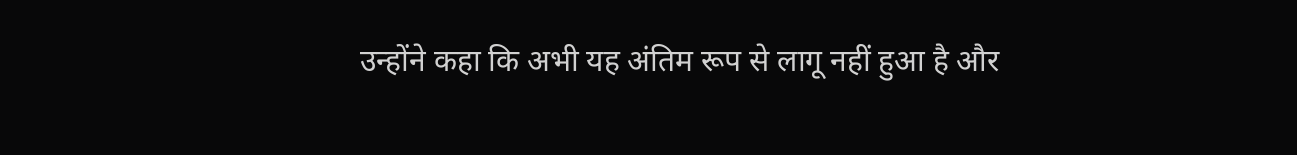उन्होंने कहा कि अभी यह अंतिम रूप से लागू नहीं हुआ है और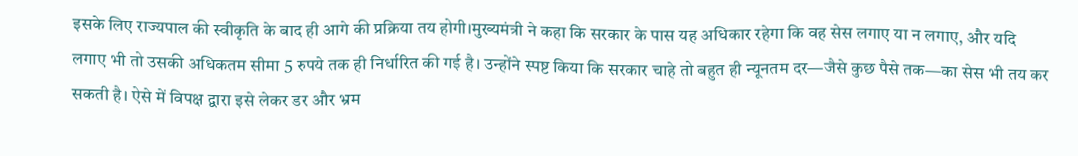इसके लिए राज्यपाल की स्वीकृति के बाद ही आगे की प्रक्रिया तय होगी।मुख्यमंत्री ने कहा कि सरकार के पास यह अधिकार रहेगा कि वह सेस लगाए या न लगाए, और यदि लगाए भी तो उसकी अधिकतम सीमा 5 रुपये तक ही निर्धारित की गई है। उन्होंने स्पष्ट किया कि सरकार चाहे तो बहुत ही न्यूनतम दर—जैसे कुछ पैसे तक—का सेस भी तय कर सकती है। ऐसे में विपक्ष द्वारा इसे लेकर डर और भ्रम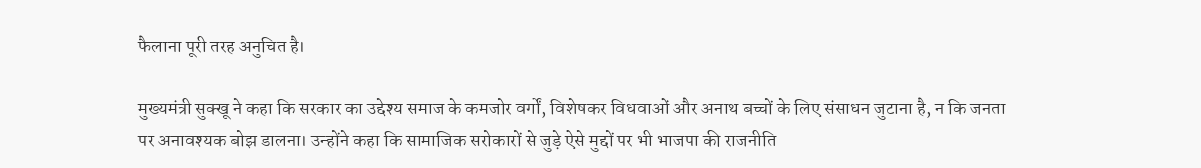फैलाना पूरी तरह अनुचित है।

मुख्यमंत्री सुक्खू ने कहा कि सरकार का उद्देश्य समाज के कमजोर वर्गों, विशेषकर विधवाओं और अनाथ बच्चों के लिए संसाधन जुटाना है, न कि जनता पर अनावश्यक बोझ डालना। उन्होंने कहा कि सामाजिक सरोकारों से जुड़े ऐसे मुद्दों पर भी भाजपा की राजनीति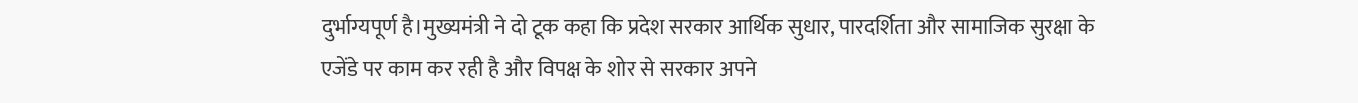दुर्भाग्यपूर्ण है।मुख्यमंत्री ने दो टूक कहा कि प्रदेश सरकार आर्थिक सुधार, पारदर्शिता और सामाजिक सुरक्षा के एजेंडे पर काम कर रही है और विपक्ष के शोर से सरकार अपने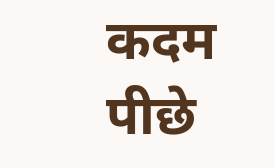कदम पीछे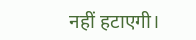नहीं हटाएगी।